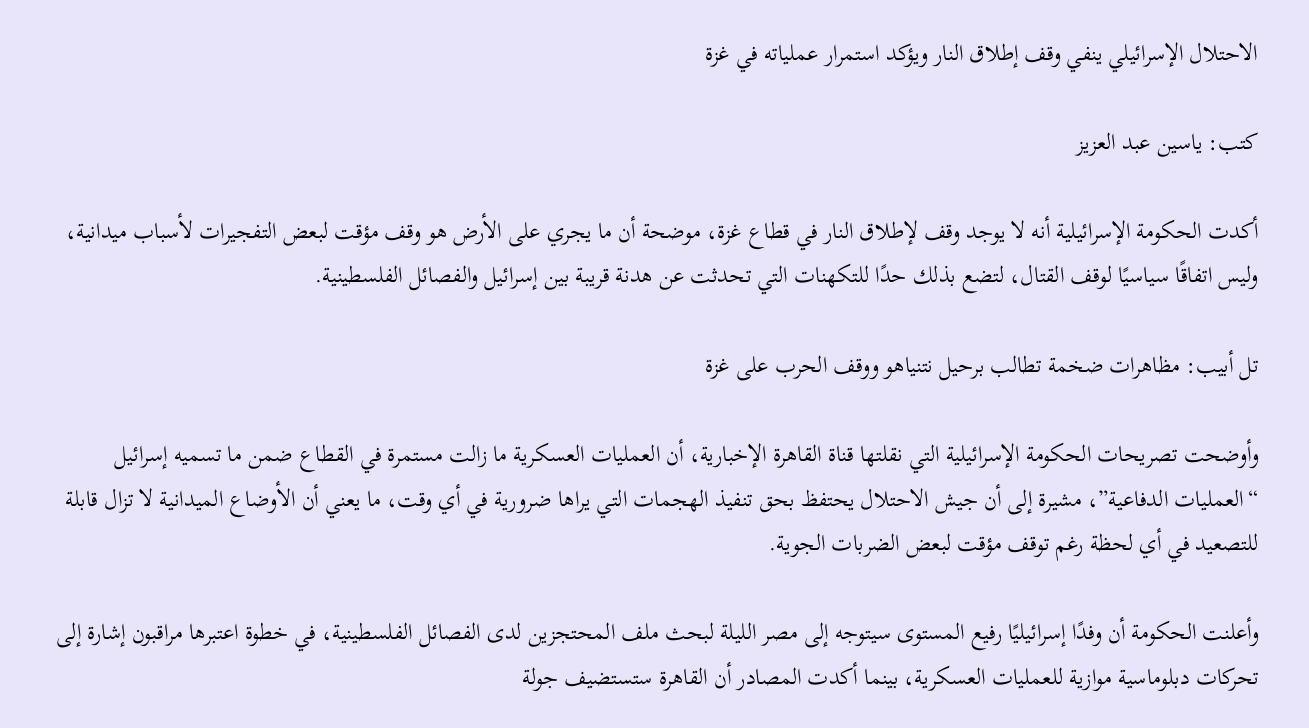الاحتلال الإسرائيلي ينفي وقف إطلاق النار ويؤكد استمرار عملياته في غزة

كتب: ياسين عبد العزيز

أكدت الحكومة الإسرائيلية أنه لا يوجد وقف لإطلاق النار في قطاع غزة، موضحة أن ما يجري على الأرض هو وقف مؤقت لبعض التفجيرات لأسباب ميدانية، وليس اتفاقًا سياسيًا لوقف القتال، لتضع بذلك حدًا للتكهنات التي تحدثت عن هدنة قريبة بين إسرائيل والفصائل الفلسطينية.

تل أبيب: مظاهرات ضخمة تطالب برحيل نتنياهو ووقف الحرب على غزة

وأوضحت تصريحات الحكومة الإسرائيلية التي نقلتها قناة القاهرة الإخبارية، أن العمليات العسكرية ما زالت مستمرة في القطاع ضمن ما تسميه إسرائيل “العمليات الدفاعية”، مشيرة إلى أن جيش الاحتلال يحتفظ بحق تنفيذ الهجمات التي يراها ضرورية في أي وقت، ما يعني أن الأوضاع الميدانية لا تزال قابلة للتصعيد في أي لحظة رغم توقف مؤقت لبعض الضربات الجوية.

وأعلنت الحكومة أن وفدًا إسرائيليًا رفيع المستوى سيتوجه إلى مصر الليلة لبحث ملف المحتجزين لدى الفصائل الفلسطينية، في خطوة اعتبرها مراقبون إشارة إلى تحركات دبلوماسية موازية للعمليات العسكرية، بينما أكدت المصادر أن القاهرة ستستضيف جولة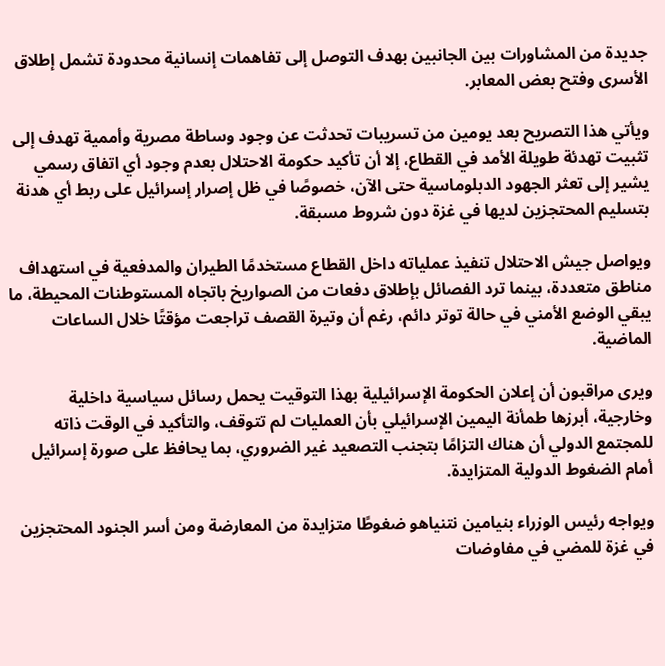جديدة من المشاورات بين الجانبين بهدف التوصل إلى تفاهمات إنسانية محدودة تشمل إطلاق الأسرى وفتح بعض المعابر.

ويأتي هذا التصريح بعد يومين من تسريبات تحدثت عن وجود وساطة مصرية وأممية تهدف إلى تثبيت تهدئة طويلة الأمد في القطاع، إلا أن تأكيد حكومة الاحتلال بعدم وجود أي اتفاق رسمي يشير إلى تعثر الجهود الدبلوماسية حتى الآن، خصوصًا في ظل إصرار إسرائيل على ربط أي هدنة بتسليم المحتجزين لديها في غزة دون شروط مسبقة.

ويواصل جيش الاحتلال تنفيذ عملياته داخل القطاع مستخدمًا الطيران والمدفعية في استهداف مناطق متعددة، بينما ترد الفصائل بإطلاق دفعات من الصواريخ باتجاه المستوطنات المحيطة، ما يبقي الوضع الأمني في حالة توتر دائم، رغم أن وتيرة القصف تراجعت مؤقتًا خلال الساعات الماضية.

ويرى مراقبون أن إعلان الحكومة الإسرائيلية بهذا التوقيت يحمل رسائل سياسية داخلية وخارجية، أبرزها طمأنة اليمين الإسرائيلي بأن العمليات لم تتوقف، والتأكيد في الوقت ذاته للمجتمع الدولي أن هناك التزامًا بتجنب التصعيد غير الضروري، بما يحافظ على صورة إسرائيل أمام الضغوط الدولية المتزايدة.

ويواجه رئيس الوزراء بنيامين نتنياهو ضغوطًا متزايدة من المعارضة ومن أسر الجنود المحتجزين في غزة للمضي في مفاوضات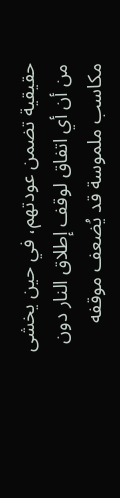حقيقية تضمن عودتهم، في حين يخشى من أن أي اتفاق لوقف إطلاق النار دون مكاسب ملموسة قد يُضعف موقفه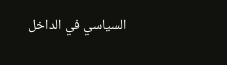السياسي في الداخل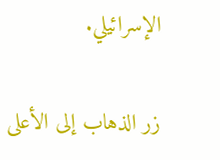الإسرائيلي.

زر الذهاب إلى الأعلى